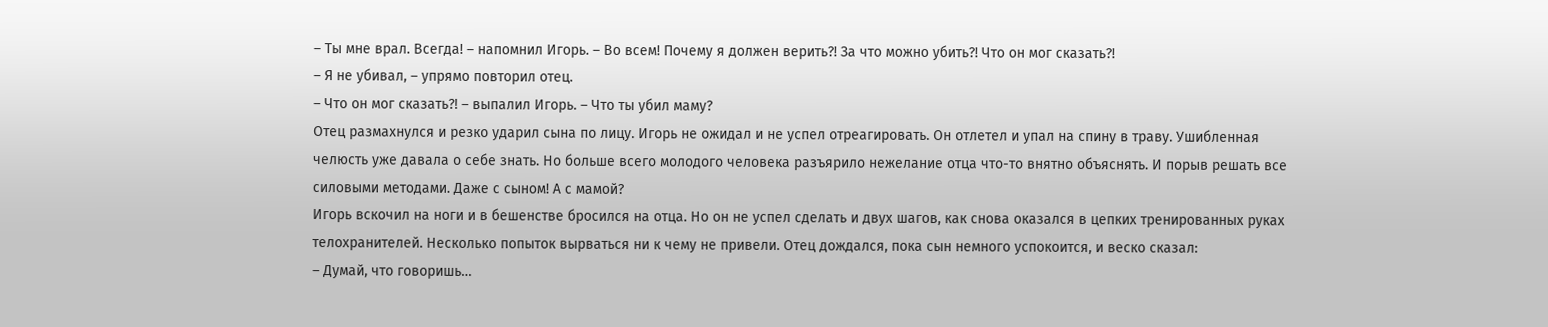– Ты мне врал. Всегда! – напомнил Игорь. – Во всем! Почему я должен верить?! За что можно убить?! Что он мог сказать?!
– Я не убивал, – упрямо повторил отец.
– Что он мог сказать?! – выпалил Игорь. – Что ты убил маму?
Отец размахнулся и резко ударил сына по лицу. Игорь не ожидал и не успел отреагировать. Он отлетел и упал на спину в траву. Ушибленная челюсть уже давала о себе знать. Но больше всего молодого человека разъярило нежелание отца что-то внятно объяснять. И порыв решать все силовыми методами. Даже с сыном! А с мамой?
Игорь вскочил на ноги и в бешенстве бросился на отца. Но он не успел сделать и двух шагов, как снова оказался в цепких тренированных руках телохранителей. Несколько попыток вырваться ни к чему не привели. Отец дождался, пока сын немного успокоится, и веско сказал:
– Думай, что говоришь…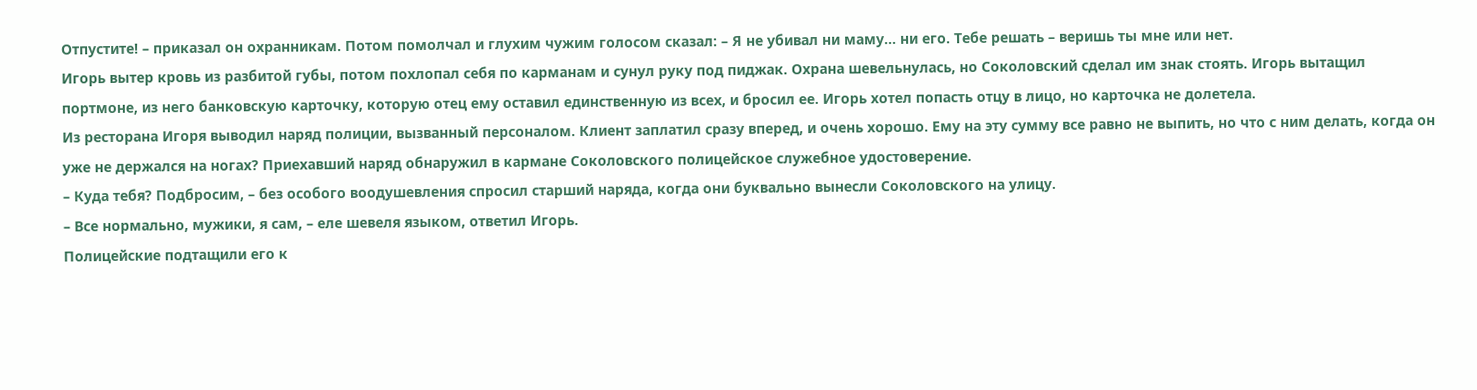Отпустите! – приказал он охранникам. Потом помолчал и глухим чужим голосом сказал: – Я не убивал ни маму… ни его. Тебе решать – веришь ты мне или нет.
Игорь вытер кровь из разбитой губы, потом похлопал себя по карманам и сунул руку под пиджак. Охрана шевельнулась, но Соколовский сделал им знак стоять. Игорь вытащил портмоне, из него банковскую карточку, которую отец ему оставил единственную из всех, и бросил ее. Игорь хотел попасть отцу в лицо, но карточка не долетела.
Из ресторана Игоря выводил наряд полиции, вызванный персоналом. Клиент заплатил сразу вперед, и очень хорошо. Ему на эту сумму все равно не выпить, но что с ним делать, когда он уже не держался на ногах? Приехавший наряд обнаружил в кармане Соколовского полицейское служебное удостоверение.
– Куда тебя? Подбросим, – без особого воодушевления спросил старший наряда, когда они буквально вынесли Соколовского на улицу.
– Все нормально, мужики, я сам, – еле шевеля языком, ответил Игорь.
Полицейские подтащили его к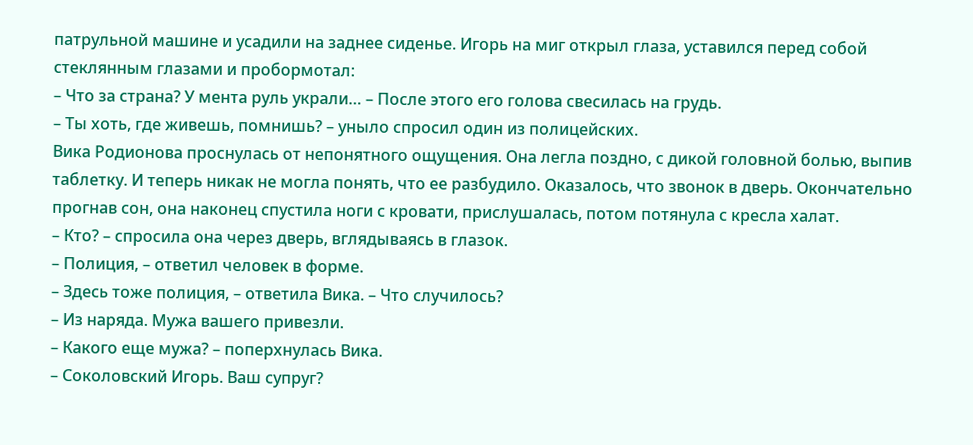патрульной машине и усадили на заднее сиденье. Игорь на миг открыл глаза, уставился перед собой стеклянным глазами и пробормотал:
– Что за страна? У мента руль украли… – После этого его голова свесилась на грудь.
– Ты хоть, где живешь, помнишь? – уныло спросил один из полицейских.
Вика Родионова проснулась от непонятного ощущения. Она легла поздно, с дикой головной болью, выпив таблетку. И теперь никак не могла понять, что ее разбудило. Оказалось, что звонок в дверь. Окончательно прогнав сон, она наконец спустила ноги с кровати, прислушалась, потом потянула с кресла халат.
– Кто? – спросила она через дверь, вглядываясь в глазок.
– Полиция, – ответил человек в форме.
– Здесь тоже полиция, – ответила Вика. – Что случилось?
– Из наряда. Мужа вашего привезли.
– Какого еще мужа? – поперхнулась Вика.
– Соколовский Игорь. Ваш супруг?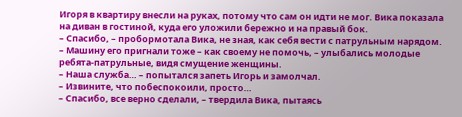Игоря в квартиру внесли на руках, потому что сам он идти не мог. Вика показала на диван в гостиной, куда его уложили бережно и на правый бок.
– Спасибо, – пробормотала Вика, не зная, как себя вести с патрульным нарядом.
– Машину его пригнали тоже – как своему не помочь, – улыбались молодые ребята-патрульные, видя смущение женщины.
– Наша служба… – попытался запеть Игорь и замолчал.
– Извините, что побеспокоили, просто…
– Спасибо, все верно сделали, – твердила Вика, пытаясь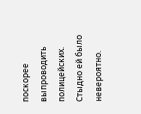поскорее выпроводить полицейских.
Стыдно ей было невероятно.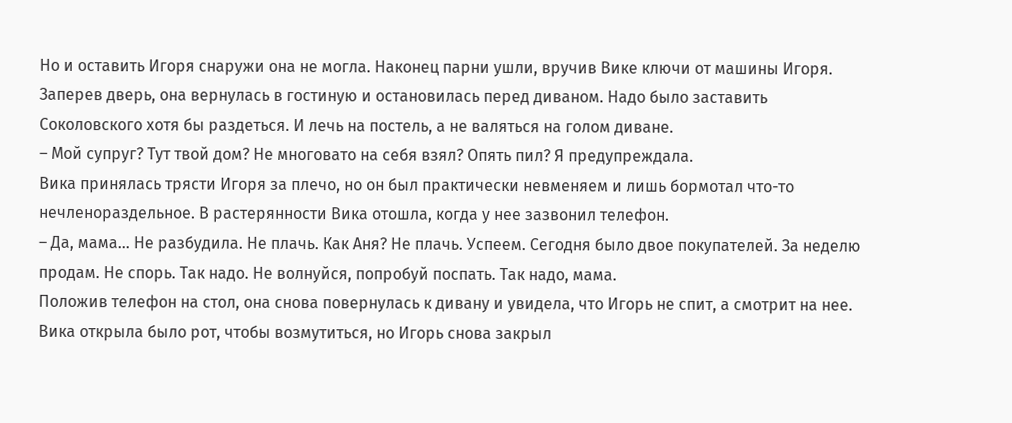Но и оставить Игоря снаружи она не могла. Наконец парни ушли, вручив Вике ключи от машины Игоря. Заперев дверь, она вернулась в гостиную и остановилась перед диваном. Надо было заставить Соколовского хотя бы раздеться. И лечь на постель, а не валяться на голом диване.
– Мой супруг? Тут твой дом? Не многовато на себя взял? Опять пил? Я предупреждала.
Вика принялась трясти Игоря за плечо, но он был практически невменяем и лишь бормотал что-то нечленораздельное. В растерянности Вика отошла, когда у нее зазвонил телефон.
– Да, мама… Не разбудила. Не плачь. Как Аня? Не плачь. Успеем. Сегодня было двое покупателей. За неделю продам. Не спорь. Так надо. Не волнуйся, попробуй поспать. Так надо, мама.
Положив телефон на стол, она снова повернулась к дивану и увидела, что Игорь не спит, а смотрит на нее. Вика открыла было рот, чтобы возмутиться, но Игорь снова закрыл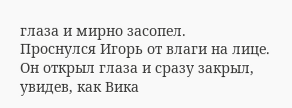глаза и мирно засопел.
Проснулся Игорь от влаги на лице. Он открыл глаза и сразу закрыл, увидев, как Вика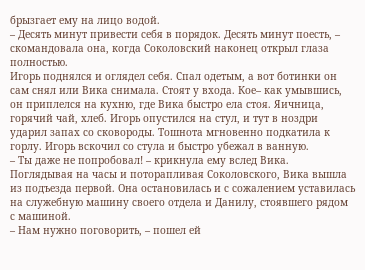брызгает ему на лицо водой.
– Десять минут привести себя в порядок. Десять минут поесть, – скомандовала она, когда Соколовский наконец открыл глаза полностью.
Игорь поднялся и оглядел себя. Спал одетым, а вот ботинки он сам снял или Вика снимала. Стоят у входа. Кое– как умывшись, он приплелся на кухню, где Вика быстро ела стоя. Яичница, горячий чай, хлеб. Игорь опустился на стул, и тут в ноздри ударил запах со сковороды. Тошнота мгновенно подкатила к горлу. Игорь вскочил со стула и быстро убежал в ванную.
– Ты даже не попробовал! – крикнула ему вслед Вика.
Поглядывая на часы и поторапливая Соколовского, Вика вышла из подъезда первой. Она остановилась и с сожалением уставилась на служебную машину своего отдела и Данилу, стоявшего рядом с машиной.
– Нам нужно поговорить, – пошел ей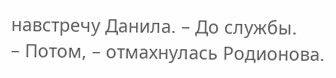навстречу Данила. – До службы.
– Потом, – отмахнулась Родионова.